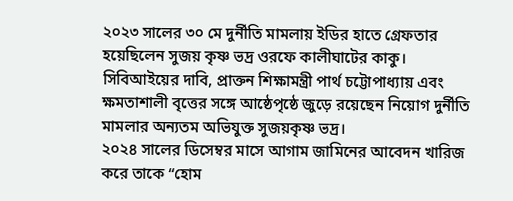২০২৩ সালের ৩০ মে দুর্নীতি মামলায় ইডির হাতে গ্রেফতার হয়েছিলেন সুজয় কৃষ্ণ ভদ্র ওরফে কালীঘাটের কাকু। সিবিআইয়ের দাবি, প্রাক্তন শিক্ষামন্ত্রী পার্থ চট্টোপাধ্যায় এবং ক্ষমতাশালী বৃত্তের সঙ্গে আষ্ঠেপৃষ্ঠে জুড়ে রয়েছেন নিয়োগ দুর্নীতি মামলার অন্যতম অভিযুক্ত সুজয়কৃষ্ণ ভদ্র।
২০২৪ সালের ডিসেম্বর মাসে আগাম জামিনের আবেদন খারিজ করে তাকে “হোম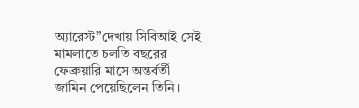অ্যারেস্ট”দেখায় সিবিআই সেই মামলাতে চলতি বছরের ফেব্রুয়ারি মাসে অন্তর্বর্তী জামিন পেয়েছিলেন তিনি।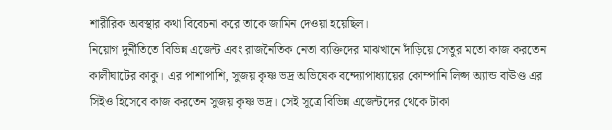শারীরিক অবস্থার কথা বিবেচনা করে তাকে জামিন দেওয়া হয়েছিল।
নিয়োগ দুর্নীতিতে বিভিন্ন এজেন্ট এবং রাজনৈতিক নেতা ব্যক্তিদের মাঝখানে দাঁড়িয়ে সেতুর মতো কাজ করতেন কালীঘাটের কাকু। এর পাশাপাশি, সুজয় কৃষ্ণ ভদ্র অভিষেক বন্দ্যোপাধ্যায়ের কোম্পানি লিপ্স অ্যান্ড বাঊণ্ড এর সিইও হিসেবে কাজ করতেন সুজয় কৃষ্ণ ভদ্র। সেই সূত্রে বিভিন্ন এজেন্টদের থেকে টাকা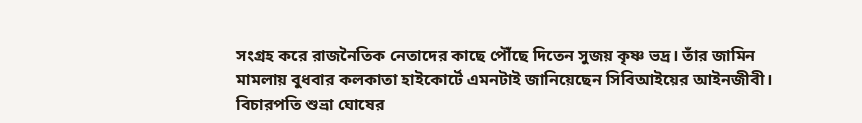সংগ্রহ করে রাজনৈতিক নেতাদের কাছে পৌঁছে দিতেন সুজয় কৃষ্ণ ভদ্র। তাঁর জামিন মামলায় বুধবার কলকাতা হাইকোর্টে এমনটাই জানিয়েছেন সিবিআইয়ের আইনজীবী।
বিচারপতি শুভ্রা ঘোষের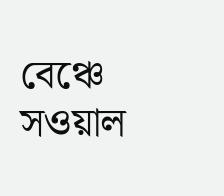বেঞ্চে সওয়াল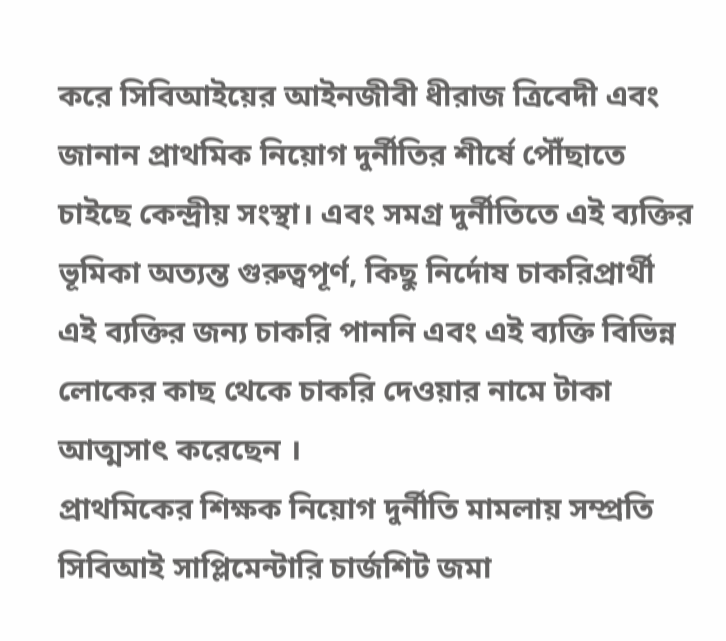করে সিবিআইয়ের আইনজীবী ধীরাজ ত্রিবেদী এবং জানান প্রাথমিক নিয়োগ দুর্নীতির শীর্ষে পৌঁছাতে চাইছে কেন্দ্রীয় সংস্থা। এবং সমগ্র দুর্নীতিতে এই ব্যক্তির ভূমিকা অত্যন্ত গুরুত্বপূর্ণ, কিছু নির্দোষ চাকরিপ্রার্থী এই ব্যক্তির জন্য চাকরি পাননি এবং এই ব্যক্তি বিভিন্ন লোকের কাছ থেকে চাকরি দেওয়ার নামে টাকা আত্মসাৎ করেছেন ।
প্রাথমিকের শিক্ষক নিয়োগ দুর্নীতি মামলায় সম্প্রতি সিবিআই সাপ্লিমেন্টারি চার্জশিট জমা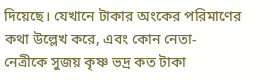দিয়েছে। যেখানে টাকার অংকের পরিমাণের কথা উল্লেখ করে, এবং কোন নেতা- নেত্রীকে সুজয় কৃষ্ণ ভদ্র কত টাকা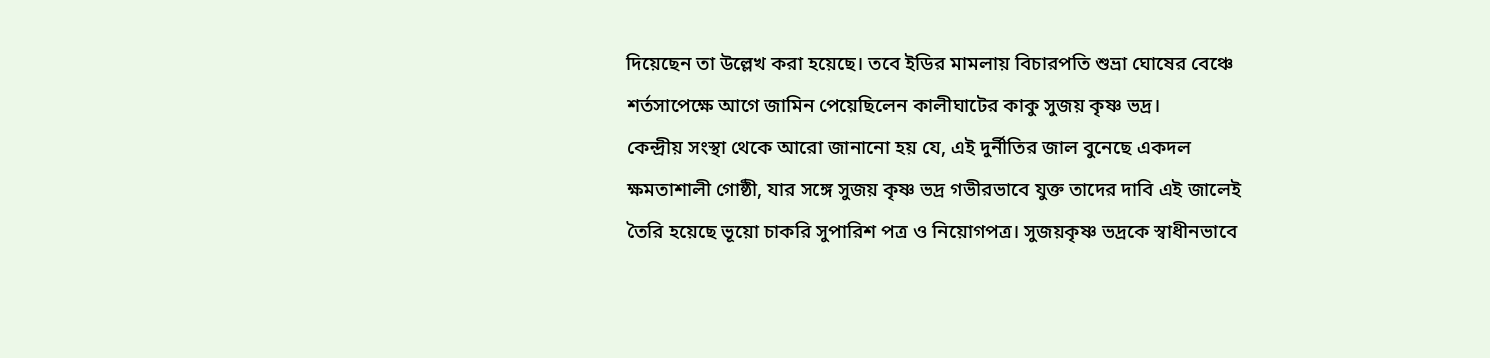দিয়েছেন তা উল্লেখ করা হয়েছে। তবে ইডির মামলায় বিচারপতি শুভ্রা ঘোষের বেঞ্চে শর্তসাপেক্ষে আগে জামিন পেয়েছিলেন কালীঘাটের কাকু সুজয় কৃষ্ণ ভদ্র।
কেন্দ্রীয় সংস্থা থেকে আরো জানানো হয় যে, এই দুর্নীতির জাল বুনেছে একদল ক্ষমতাশালী গোষ্ঠী, যার সঙ্গে সুজয় কৃষ্ণ ভদ্র গভীরভাবে যুক্ত তাদের দাবি এই জালেই তৈরি হয়েছে ভূয়ো চাকরি সুপারিশ পত্র ও নিয়োগপত্র। সুজয়কৃষ্ণ ভদ্রকে স্বাধীনভাবে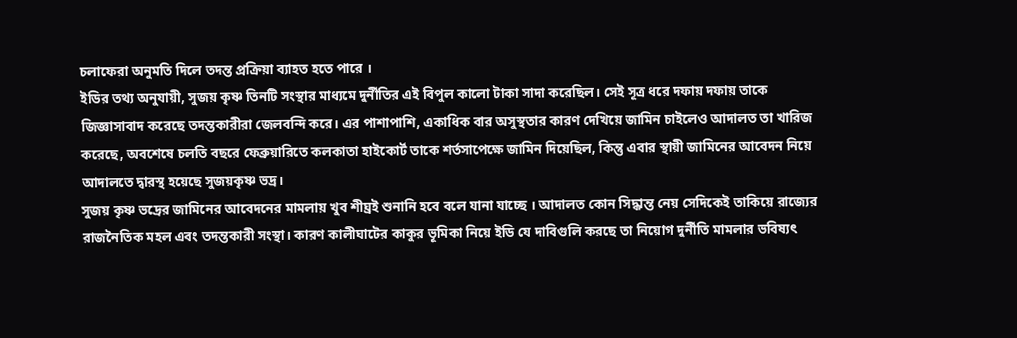চলাফেরা অনুমতি দিলে তদন্ত প্রক্রিয়া ব্যাহত হতে পারে ।
ইডির তথ্য অনুযায়ী, সুজয় কৃষ্ণ তিনটি সংস্থার মাধ্যমে দুর্নীতির এই বিপুল কালো টাকা সাদা করেছিল। সেই সূত্র ধরে দফায় দফায় তাকে জিজ্ঞাসাবাদ করেছে তদন্তকারীরা জেলবন্দি করে। এর পাশাপাশি, একাধিক বার অসুস্থতার কারণ দেখিয়ে জামিন চাইলেও আদালত তা খারিজ করেছে, অবশেষে চলতি বছরে ফেব্রুয়ারিতে কলকাতা হাইকোর্ট তাকে শর্তসাপেক্ষে জামিন দিয়েছিল, কিন্তু এবার স্থায়ী জামিনের আবেদন নিয়ে আদালতে দ্বারস্থ হয়েছে সুজয়কৃষ্ণ ভদ্র।
সুজয় কৃষ্ণ ভদ্রের জামিনের আবেদনের মামলায় খুব শীঘ্রই শুনানি হবে বলে যানা যাচ্ছে । আদালত কোন সিদ্ধান্ত নেয় সেদিকেই তাকিয়ে রাজ্যের রাজনৈতিক মহল এবং তদন্তকারী সংস্থা। কারণ কালীঘাটের কাকুর ভূমিকা নিয়ে ইডি যে দাবিগুলি করছে তা নিয়োগ দুর্নীতি মামলার ভবিষ্যৎ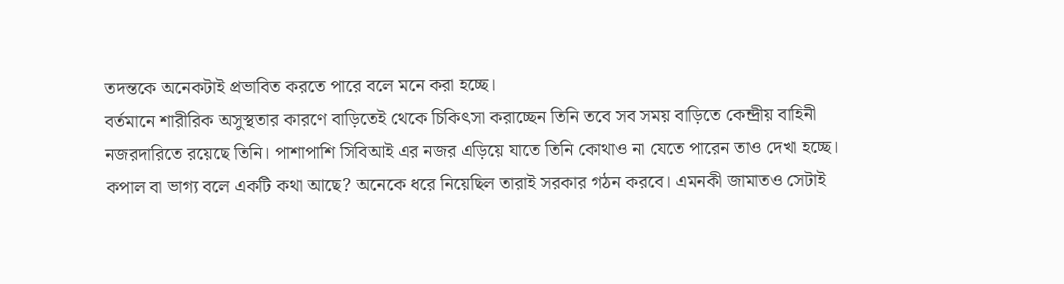তদন্তকে অনেকটাই প্রভাবিত করতে পারে বলে মনে করা হচ্ছে।
বর্তমানে শারীরিক অসুস্থতার কারণে বাড়িতেই থেকে চিকিৎসা করাচ্ছেন তিনি তবে সব সময় বাড়িতে কেন্দ্রীয় বাহিনী নজরদারিতে রয়েছে তিনি। পাশাপাশি সিবিআই এর নজর এড়িয়ে যাতে তিনি কোথাও না যেতে পারেন তাও দেখা হচ্ছে।
কপাল বা ভাগ্য বলে একটি কথা আছে? অনেকে ধরে নিয়েছিল তারাই সরকার গঠন করবে। এমনকী জামাতও সেটাই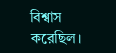বিশ্বাস করেছিল।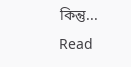কিন্তু...
Read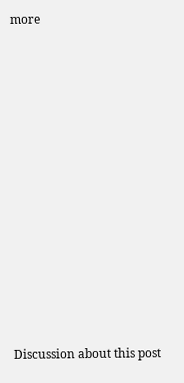more












Discussion about this post